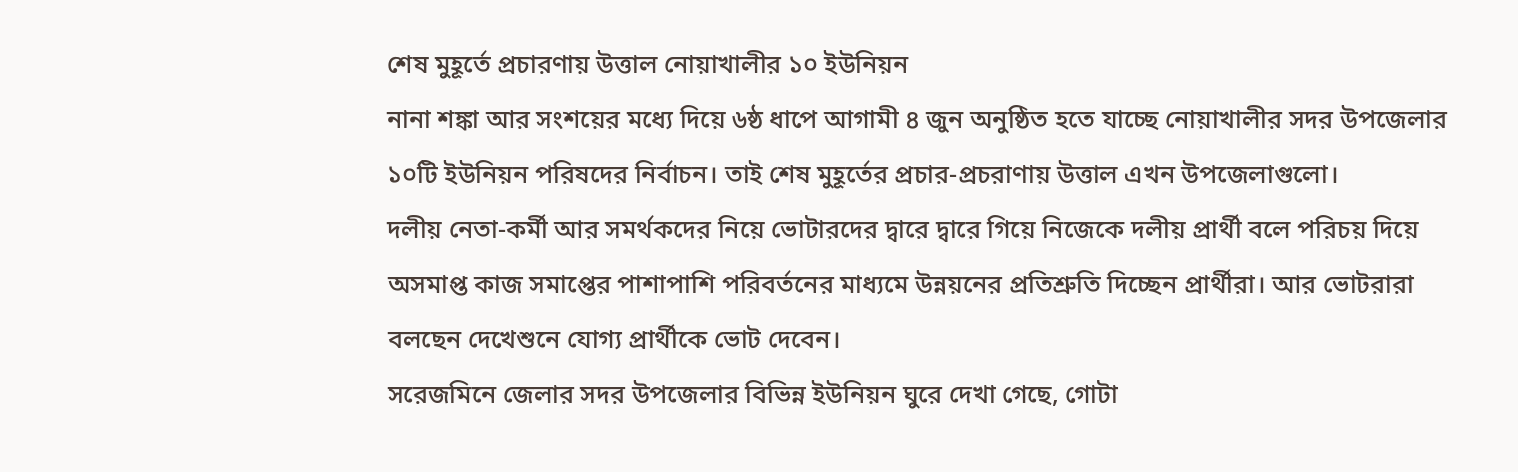শেষ মুহূর্তে প্রচারণায় উত্তাল নোয়াখালীর ১০ ইউনিয়ন
নানা শঙ্কা আর সংশয়ের মধ্যে দিয়ে ৬ষ্ঠ ধাপে আগামী ৪ জুন অনুষ্ঠিত হতে যাচ্ছে নোয়াখালীর সদর উপজেলার ১০টি ইউনিয়ন পরিষদের নির্বাচন। তাই শেষ মুহূর্তের প্রচার-প্রচরাণায় উত্তাল এখন উপজেলাগুলো।
দলীয় নেতা-কর্মী আর সমর্থকদের নিয়ে ভোটারদের দ্বারে দ্বারে গিয়ে নিজেকে দলীয় প্রার্থী বলে পরিচয় দিয়ে অসমাপ্ত কাজ সমাপ্তের পাশাপাশি পরিবর্তনের মাধ্যমে উন্নয়নের প্রতিশ্রুতি দিচ্ছেন প্রার্থীরা। আর ভোটরারা বলছেন দেখেশুনে যোগ্য প্রার্থীকে ভোট দেবেন।
সরেজমিনে জেলার সদর উপজেলার বিভিন্ন ইউনিয়ন ঘুরে দেখা গেছে, গোটা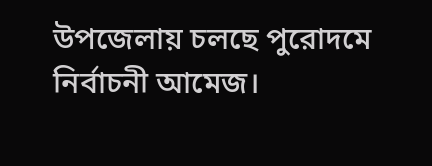উপজেলায় চলছে পুরোদমে নির্বাচনী আমেজ।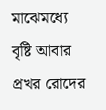মাঝেমধ্যে বৃষ্টি আবার প্রখর রোদের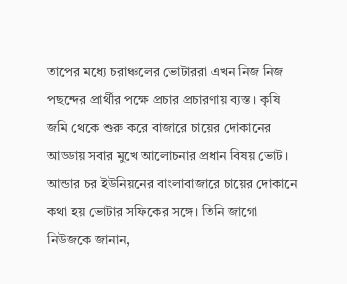তাপের মধ্যে চরাঞ্চলের ভোটাররা এখন নিজ নিজ পছন্দের প্রার্থীর পক্ষে প্রচার প্রচারণায় ব্যস্ত। কৃষি জমি থেকে শুরু করে বাজারে চায়ের দোকানের আড্ডায় সবার মুখে আলোচনার প্রধান বিষয় ভোট।
আন্ডার চর ইউনিয়নের বাংলাবাজারে চায়ের দোকানে কথা হয় ভোটার সফিকের সঙ্গে। তিনি জাগো নিউজকে জানান,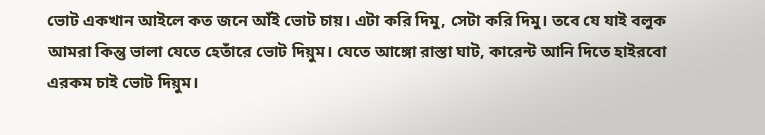ভোট একখান আইলে কত জনে আঁই ভোট চায়। এটা করি দিমু, সেটা করি দিমু। তবে যে যাই বলুক আমরা কিন্তু ভালা যেতে হেতাঁরে ভোট দিয়ুম। যেতে আঙ্গো রাস্তা ঘাট, কারেন্ট আনি দিতে হাইরবো এরকম চাই ভোট দিয়ুম।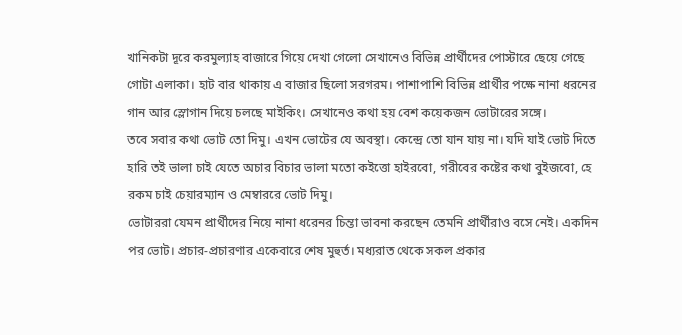খানিকটা দূরে করমুল্যাহ বাজারে গিয়ে দেখা গেলো সেখানেও বিভিন্ন প্রার্থীদের পোস্টারে ছেয়ে গেছে গোটা এলাকা। হাট বার থাকায় এ বাজার ছিলো সরগরম। পাশাপাশি বিভিন্ন প্রার্থীর পক্ষে নানা ধরনের গান আর স্লোগান দিয়ে চলছে মাইকিং। সেখানেও কথা হয় বেশ কয়েকজন ভোটারের সঙ্গে।
তবে সবার কথা ভোট তো দিমু। এখন ভোটের যে অবস্থা। কেন্দ্রে তো যান যায় না। যদি যাই ভোট দিতে হারি তই ভালা চাই যেতে অচার বিচার ভালা মতো কইত্তো হাইরবো, গরীবের কষ্টের কথা বুইজবো, হে রকম চাই চেয়ারম্যান ও মেম্বাররে ভোট দিমু।
ভোটাররা যেমন প্রার্থীদের নিয়ে নানা ধরেনর চিন্তা ভাবনা করছেন তেমনি প্রার্থীরাও বসে নেই। একদিন পর ভোট। প্রচার-প্রচারণার একেবারে শেষ মুহুর্ত। মধ্যরাত থেকে সকল প্রকার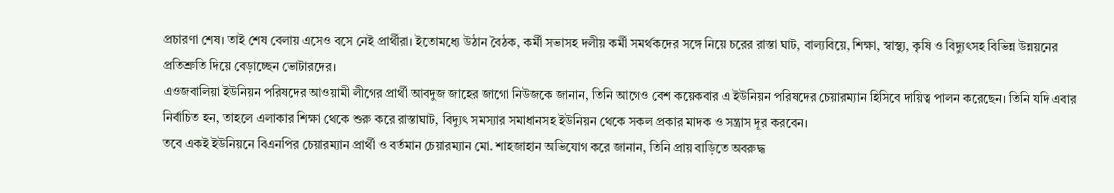প্রচারণা শেষ। তাই শেষ বেলায় এসেও বসে নেই প্রার্থীরা। ইতোমধ্যে উঠান বৈঠক, কর্মী সভাসহ দলীয় কর্মী সমর্থকদের সঙ্গে নিয়ে চরের রাস্তা ঘাট, বাল্যবিয়ে, শিক্ষা, স্বাস্থ্য, কৃষি ও বিদ্যুৎসহ বিভিন্ন উন্নয়নের প্রতিশ্রুতি দিয়ে বেড়াচ্ছেন ভোটারদের।
এওজবালিয়া ইউনিয়ন পরিষদের আওয়ামী লীগের প্রার্থী আবদুজ জাহের জাগো নিউজকে জানান, তিনি আগেও বেশ কয়েকবার এ ইউনিয়ন পরিষদের চেয়ারম্যান হিসিবে দায়িত্ব পালন করেছেন। তিনি যদি এবার নির্বাচিত হন, তাহলে এলাকার শিক্ষা থেকে শুরু করে রাস্তাঘাট, বিদ্যুৎ সমস্যার সমাধানসহ ইউনিয়ন থেকে সকল প্রকার মাদক ও সন্ত্রাস দূর করবেন।
তবে একই ইউনিয়নে বিএনপির চেয়ারম্যান প্রার্থী ও বর্তমান চেয়ারম্যান মো. শাহজাহান অভিযোগ করে জানান, তিনি প্রায় বাড়িতে অবরুদ্ধ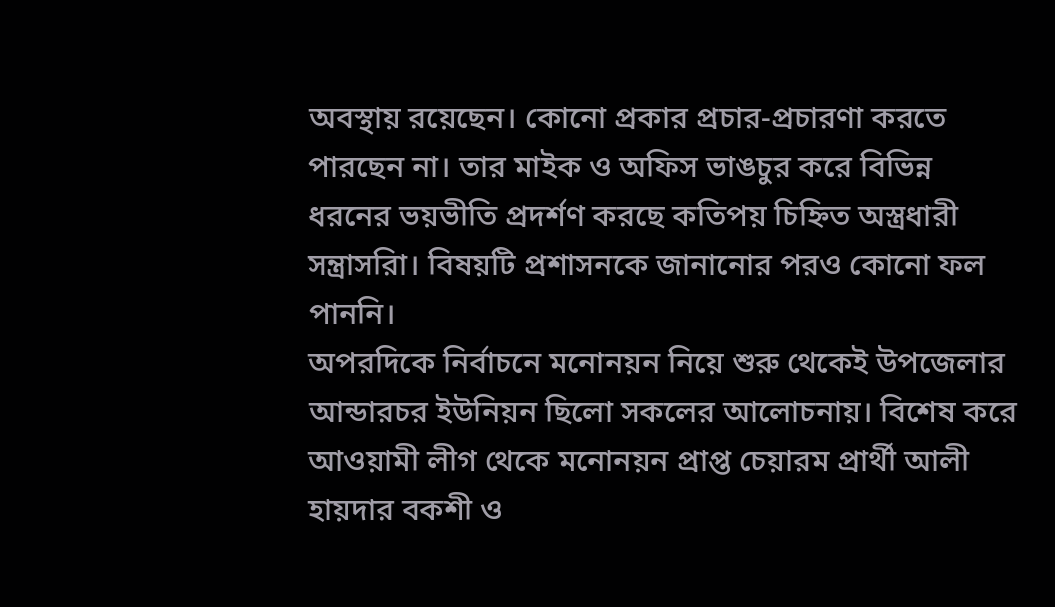অবস্থায় রয়েছেন। কোনো প্রকার প্রচার-প্রচারণা করতে পারছেন না। তার মাইক ও অফিস ভাঙচুর করে বিভিন্ন ধরনের ভয়ভীতি প্রদর্শণ করছে কতিপয় চিহ্নিত অস্ত্রধারী সন্ত্রাসরিা। বিষয়টি প্রশাসনকে জানানোর পরও কোনো ফল পাননি।
অপরদিকে নির্বাচনে মনোনয়ন নিয়ে শুরু থেকেই উপজেলার আন্ডারচর ইউনিয়ন ছিলো সকলের আলোচনায়। বিশেষ করে আওয়ামী লীগ থেকে মনোনয়ন প্রাপ্ত চেয়ারম প্রার্থী আলী হায়দার বকশী ও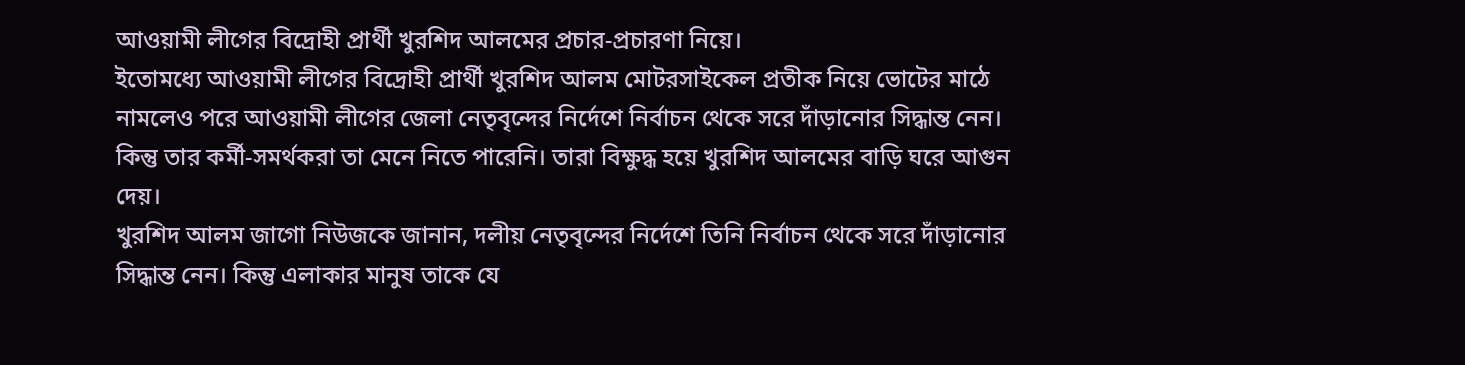আওয়ামী লীগের বিদ্রোহী প্রার্থী খুরশিদ আলমের প্রচার-প্রচারণা নিয়ে।
ইতোমধ্যে আওয়ামী লীগের বিদ্রোহী প্রার্থী খুরশিদ আলম মোটরসাইকেল প্রতীক নিয়ে ভোটের মাঠে নামলেও পরে আওয়ামী লীগের জেলা নেতৃবৃন্দের নির্দেশে নির্বাচন থেকে সরে দাঁড়ানোর সিদ্ধান্ত নেন। কিন্তু তার কর্মী-সমর্থকরা তা মেনে নিতে পারেনি। তারা বিক্ষুদ্ধ হয়ে খুরশিদ আলমের বাড়ি ঘরে আগুন দেয়।
খুরশিদ আলম জাগো নিউজকে জানান, দলীয় নেতৃবৃন্দের নির্দেশে তিনি নির্বাচন থেকে সরে দাঁড়ানোর সিদ্ধান্ত নেন। কিন্তু এলাকার মানুষ তাকে যে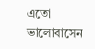এতো ভালোবাসেন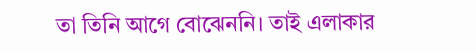তা তিনি আগে বোঝেননি। তাই এলাকার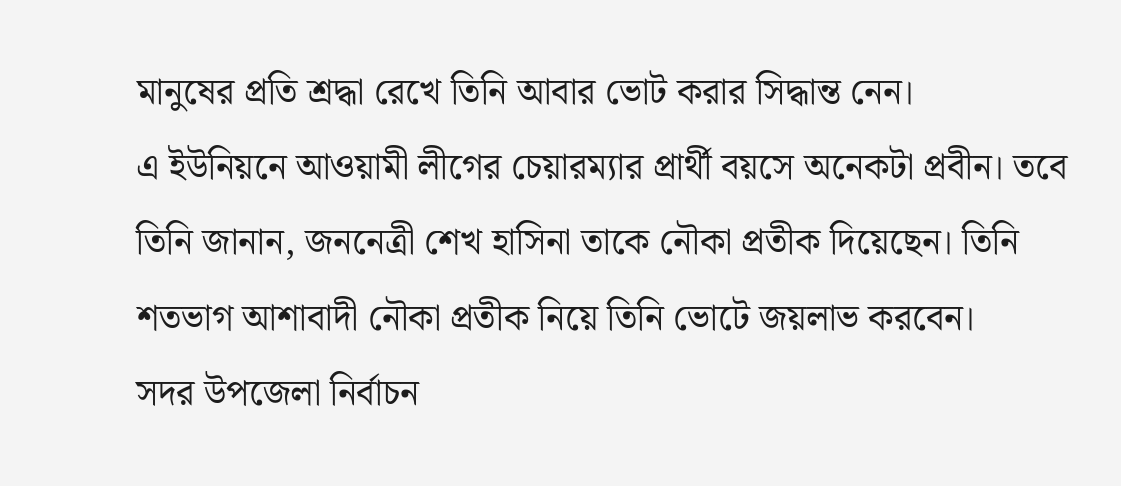মানুষের প্রতি শ্রদ্ধা রেখে তিনি আবার ভোট করার সিদ্ধান্ত নেন।
এ ইউনিয়নে আওয়ামী লীগের চেয়ারম্যার প্রার্থী বয়সে অনেকটা প্রবীন। তবে তিনি জানান, জননেত্রী শেখ হাসিনা তাকে নৌকা প্রতীক দিয়েছেন। তিনি শতভাগ আশাবাদী নৌকা প্রতীক নিয়ে তিনি ভোটে জয়লাভ করবেন।
সদর উপজেলা নির্বাচন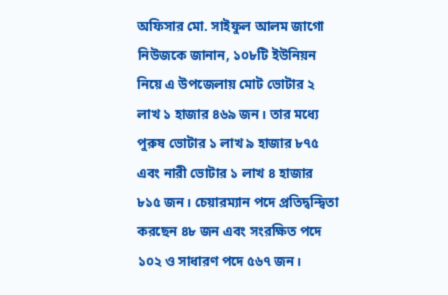অফিসার মো. সাইফুল আলম জাগো নিউজকে জানান, ১০৮টি ইউনিয়ন নিয়ে এ উপজেলায় মোট ভোটার ২ লাখ ১ হাজার ৪৬৯ জন। তার মধ্যে পুরুষ ভোটার ১ লাখ ৯ হাজার ৮৭৫ এবং নারী ভোটার ১ লাখ ৪ হাজার ৮১৫ জন। চেয়ারম্যান পদে প্রতিদ্বন্দ্বিতা করছেন ৪৮ জন এবং সংরক্ষিত পদে ১০২ ও সাধারণ পদে ৫৬৭ জন।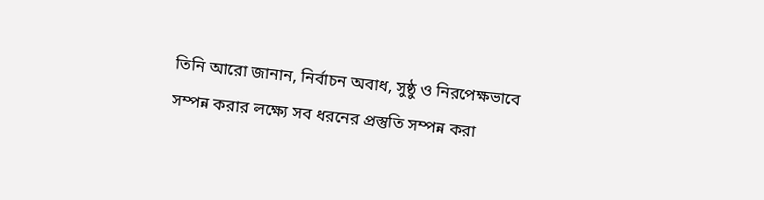তিনি আরো জানান, নির্বাচন অবাধ, সুষ্ঠু ও নিরপেক্ষভাবে সম্পন্ন করার লক্ষ্যে সব ধরনের প্রস্তুতি সম্পন্ন করা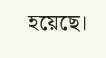হয়েছে।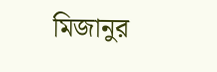মিজানুর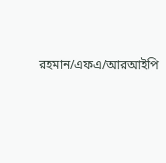রহমান/এফএ/আরআইপি